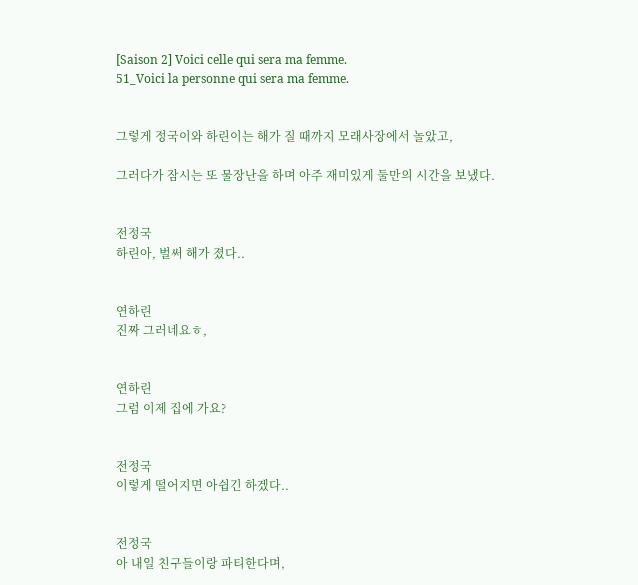[Saison 2] Voici celle qui sera ma femme.
51_Voici la personne qui sera ma femme.


그렇게 정국이와 하린이는 해가 질 때까지 모래사장에서 놀았고,

그러다가 잠시는 또 물장난을 하며 아주 재미있게 둘만의 시간을 보냈다.


전정국
하린아, 벌써 해가 졌다..


연하린
진짜 그러네요ㅎ,


연하린
그럼 이제 집에 가요?


전정국
이렇게 떨어지면 아쉽긴 하겠다..


전정국
아 내일 친구들이랑 파티한다며,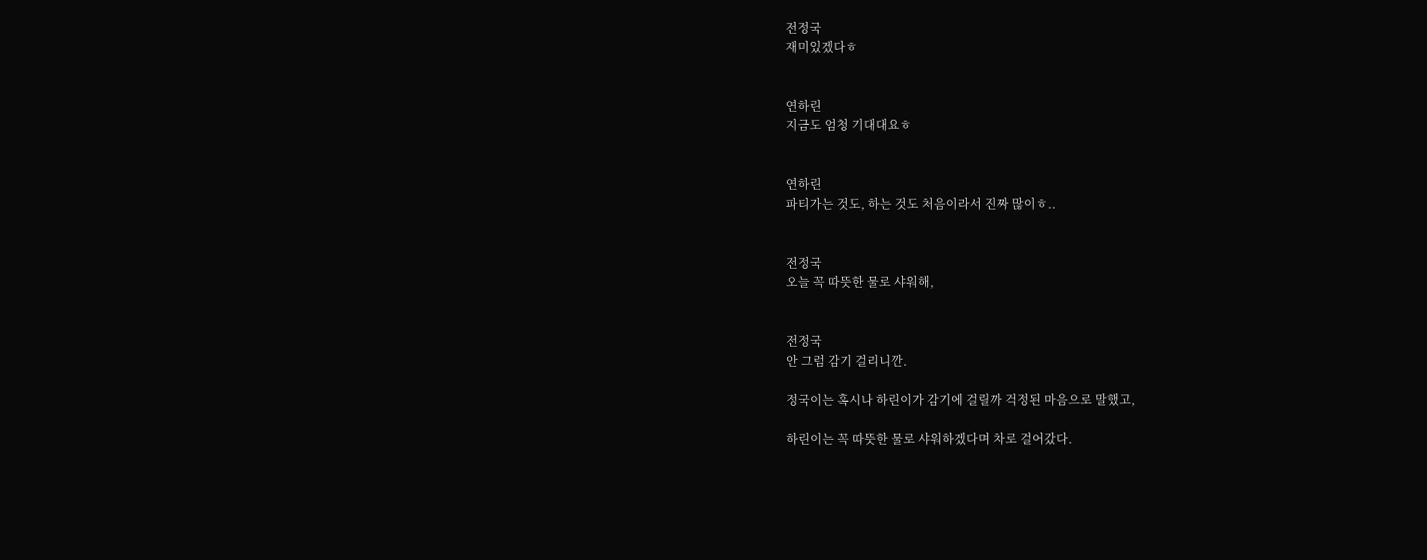전정국
재미있겠다ㅎ


연하린
지금도 엄청 기대대요ㅎ


연하린
파티가는 것도, 하는 것도 처음이라서 진짜 많이ㅎ..


전정국
오늘 꼭 따뜻한 물로 샤워해,


전정국
안 그럼 감기 걸리니깐.

정국이는 혹시나 하린이가 감기에 걸릴까 걱정된 마음으로 말했고,

하린이는 꼭 따뜻한 물로 샤워하겠다며 차로 걸어갔다.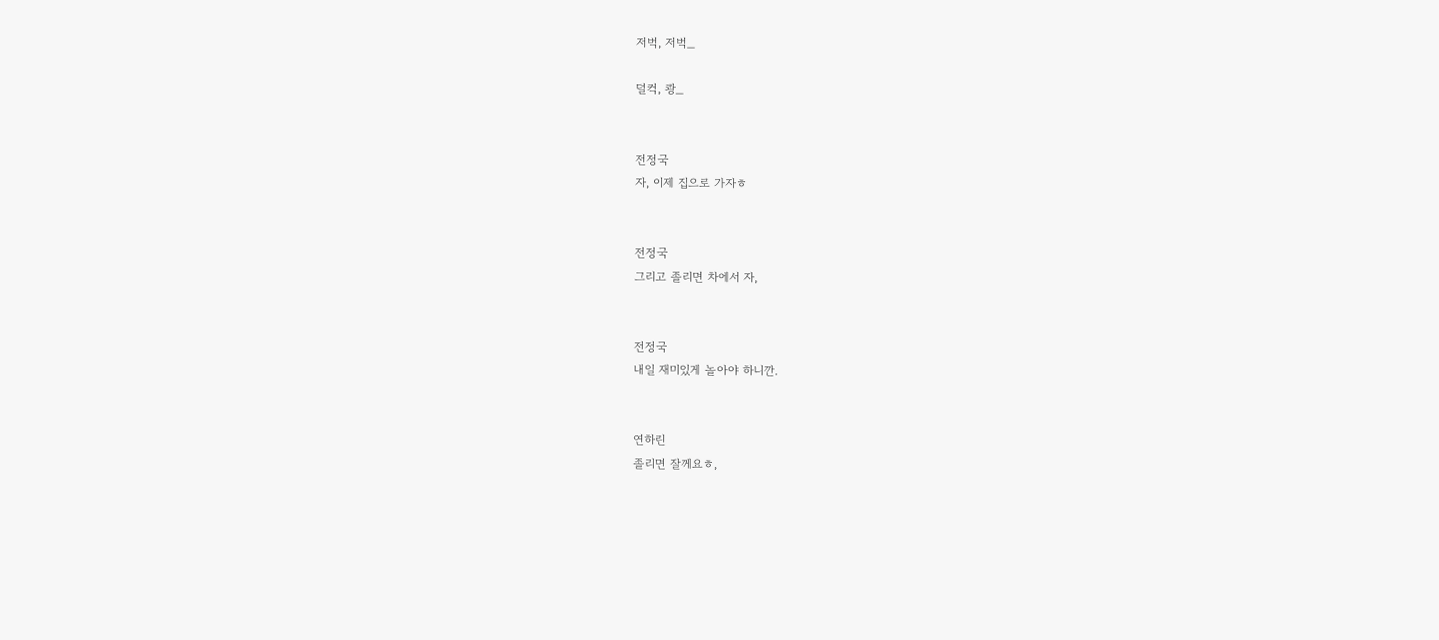저벅, 저벅_

덜컥, 쾅_


전정국
자, 이제 집으로 가자ㅎ


전정국
그리고 졸리면 차에서 자,


전정국
내일 재미있게 놀아야 하니깐.


연하린
졸리면 잘께요ㅎ,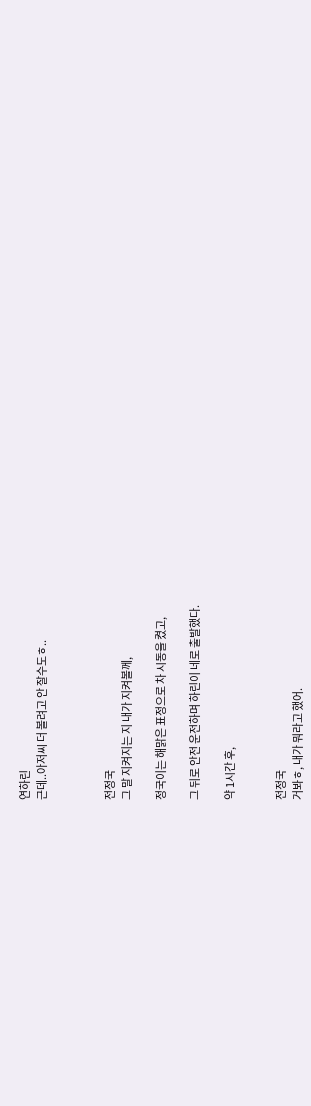연하린
근데..아저씨 더 볼려고 안 잘수도ㅎ..



전정국
그 말 지켜지는 지 내가 지켜볼께,

정국이는 해맑은 표정으로 차 시동을 켰고,

그 뒤로 안전 운전하며 하린이 네로 출발했다.

약 1시간 후,


전정국
거봐ㅎ, 내가 뭐라고 했어.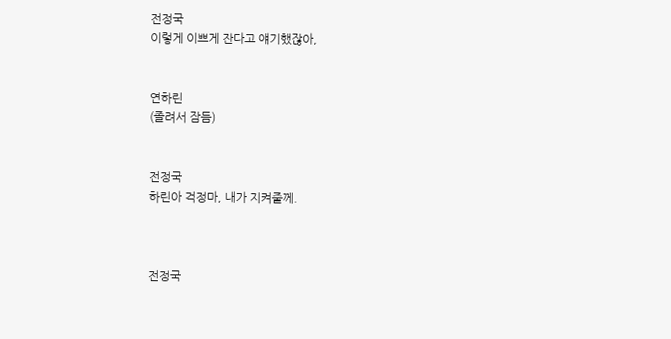전정국
이렇게 이쁘게 잔다고 얘기했잖아,


연하린
(졸려서 잠듬)


전정국
하린아 걱정마, 내가 지켜줄께.



전정국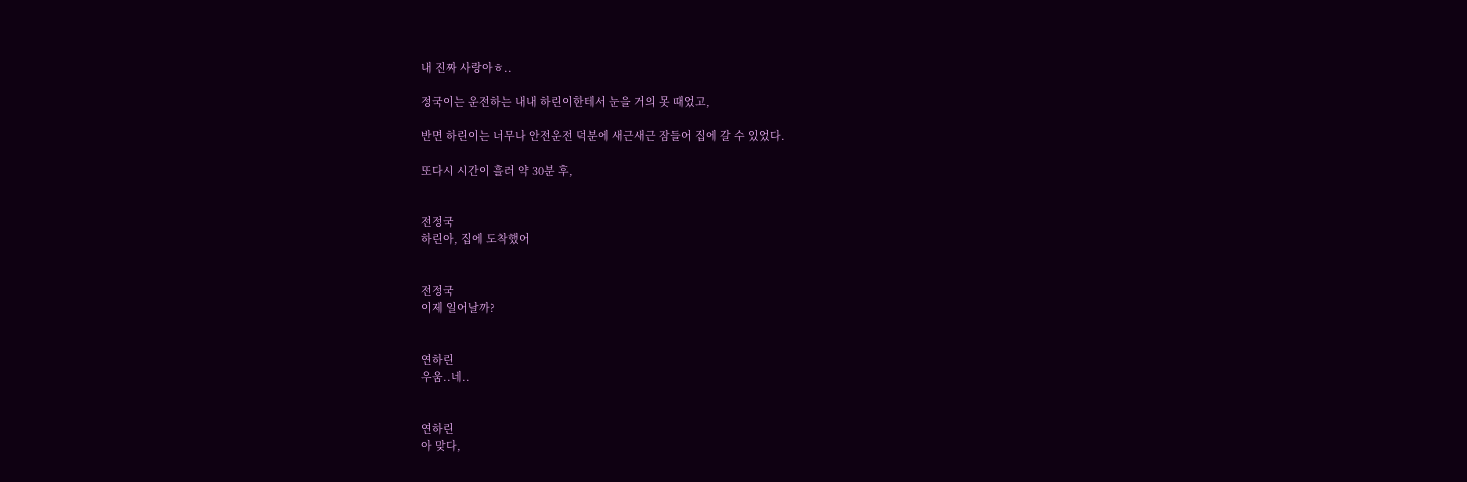내 진짜 사랑아ㅎ..

정국이는 운전하는 내내 하린이한테서 눈을 거의 못 때었고,

반면 하린이는 너무나 안전운전 덕분에 새근새근 잠들어 집에 갈 수 있었다.

또다시 시간이 흘러 약 30분 후,


전정국
하린아, 집에 도착했어


전정국
이제 일어날까?


연하린
우움..네..


연하린
아 맞다,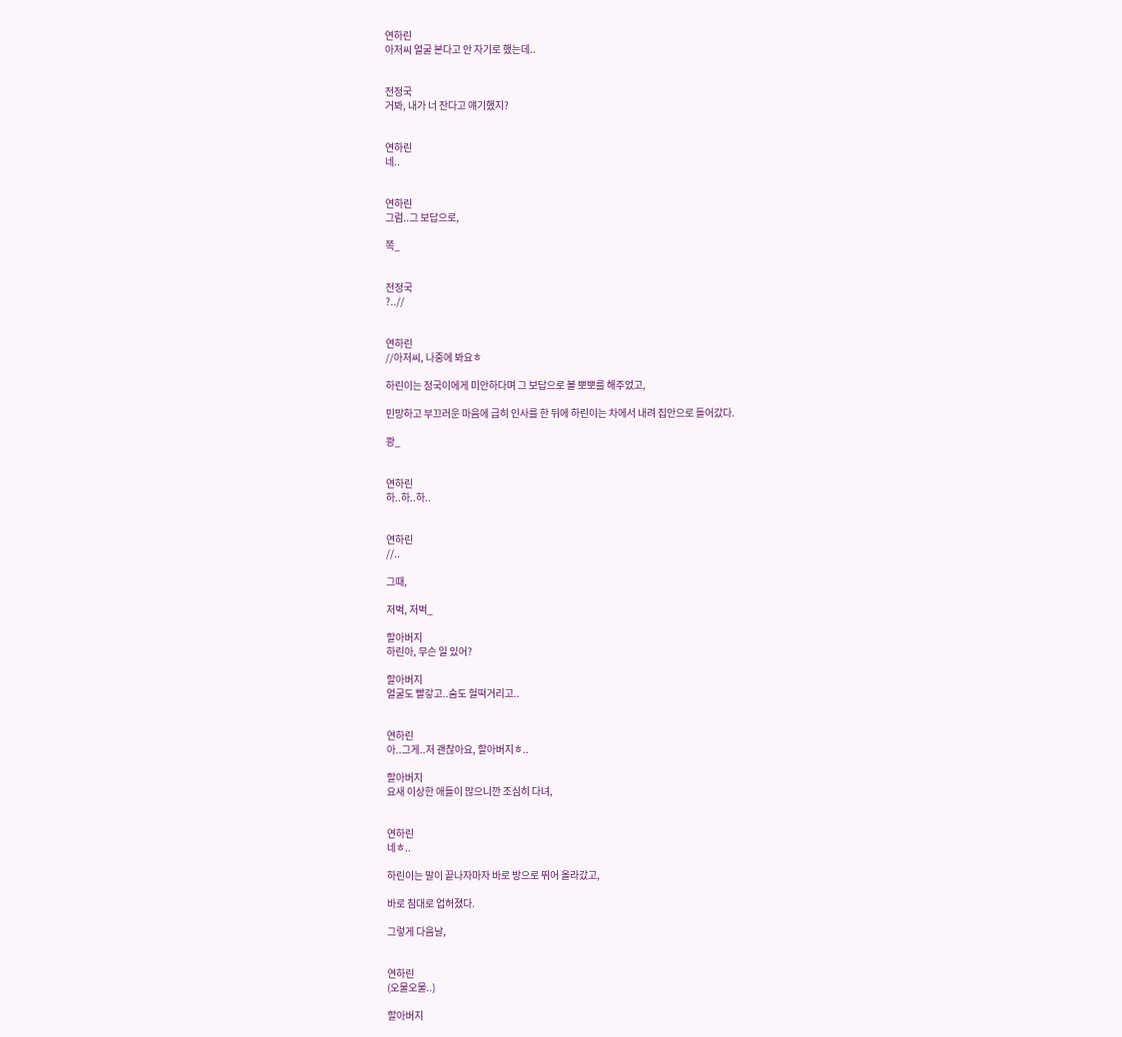연하린
아저씨 얼굴 본다고 안 자기로 했는데..


전정국
거봐, 내가 너 잔다고 얘기했지?


연하린
네..


연하린
그럼..그 보답으로,

쪽_


전정국
?..//


연하린
//아저씨, 나중에 봐요ㅎ

하린이는 정국이에게 미안하다며 그 보답으로 볼 뽀뽀를 해주었고,

민망하고 부끄러운 마음에 급히 인사를 한 뒤에 하린이는 차에서 내려 집안으로 들어갔다.

쾅_


연하린
하..하..하..


연하린
//..

그때,

저벅, 저벅_

할아버지
하린아, 무슨 일 있어?

할아버지
얼굴도 빨갛고..숨도 헐떡거리고..


연하린
아..그게..저 괜찮아요, 할아버지ㅎ..

할아버지
요새 이상한 애들이 많으니깐 조심히 다녀,


연하린
네ㅎ..

하린이는 말이 끝나자마자 바로 방으로 뛰어 올라갔고,

바로 침대로 업허졌다.

그렇게 다음날,


연하린
(오물오물..)

할아버지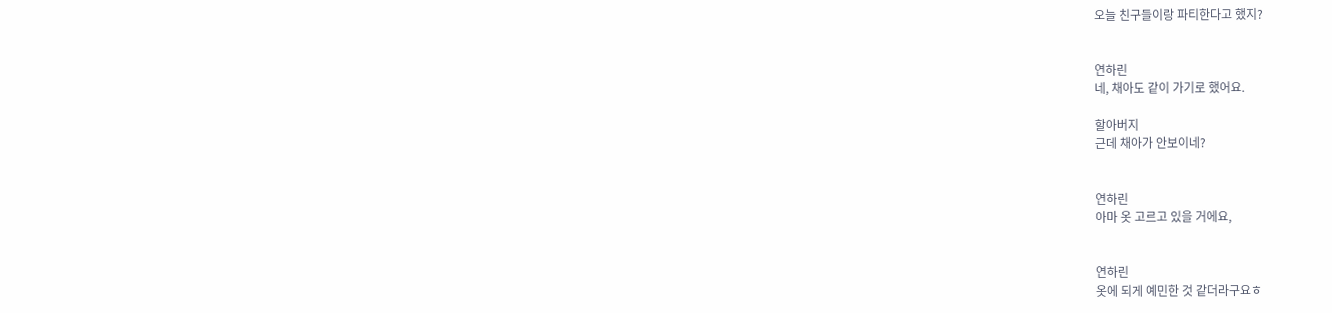오늘 친구들이랑 파티한다고 했지?


연하린
네, 채아도 같이 가기로 했어요.

할아버지
근데 채아가 안보이네?


연하린
아마 옷 고르고 있을 거에요,


연하린
옷에 되게 예민한 것 같더라구요ㅎ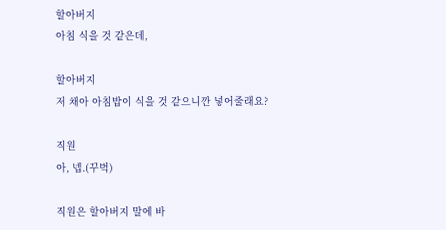할아버지
아침 식을 것 같은데,

할아버지
저 채아 아침밥이 식을 것 같으니깐 넣어줄래요?

직원
아, 넵.(꾸벅)

직원은 할아버지 말에 바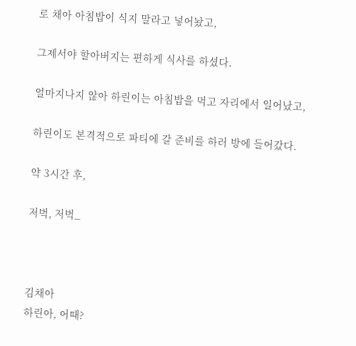로 채아 아침밥이 식지 말라고 넣어놨고,

그제서야 할아버지는 편하게 식사를 하셨다.

얼마지나지 않아 하린이는 아침밥을 먹고 자리에서 일어났고,

하린이도 본격적으로 파티에 갈 준비를 하러 방에 들어갔다.

약 3시간 후,

저벅, 저벅_



김채아
하린아, 어때?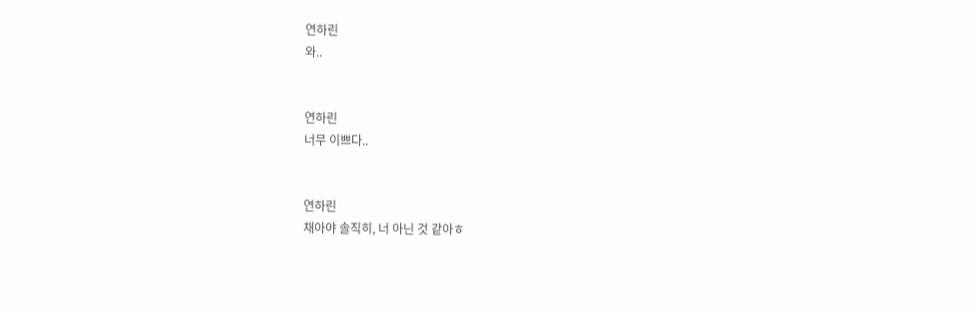연하린
와..


연하린
너무 이쁘다..


연하린
채아야 솔직히, 너 아닌 것 같아ㅎ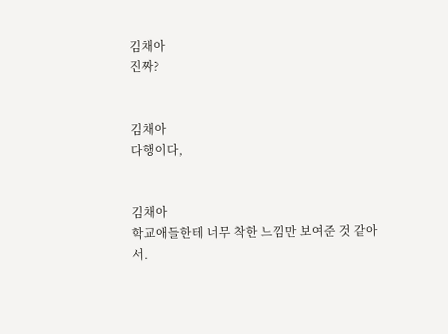김채아
진짜?


김채아
다행이다,


김채아
학교애들한테 너무 착한 느낌만 보여준 것 같아서.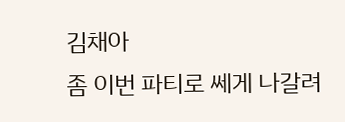김채아
좀 이번 파티로 쎄게 나갈려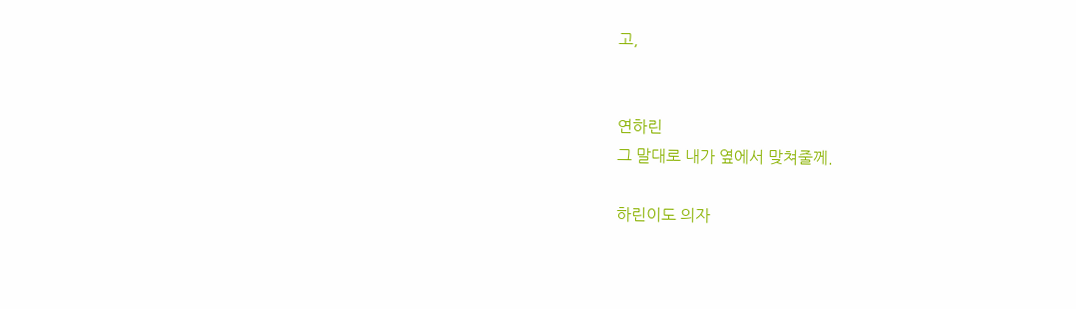고,


연하린
그 말대로 내가 옆에서 맞쳐줄께.

하린이도 의자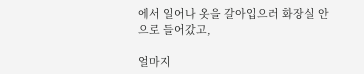에서 일어나 옷을 갈아입으러 화장실 안으로 들어갔고,

얼마지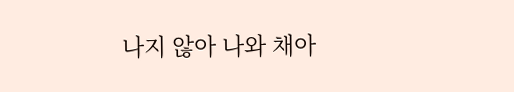나지 않아 나와 채아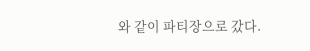와 같이 파티장으로 갔다.